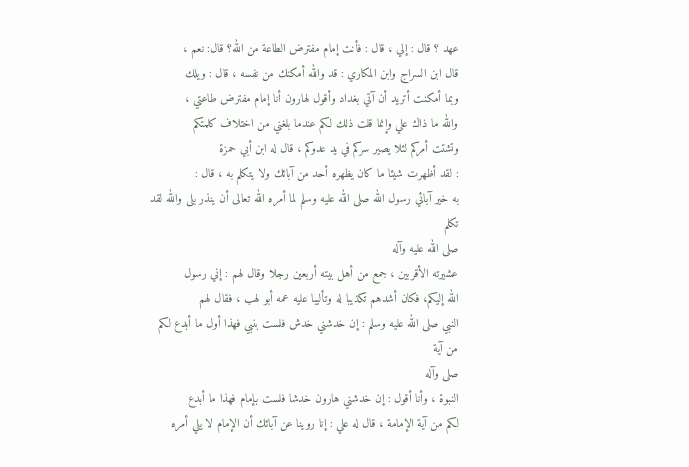عهد ؟ قال : إلي ، قال : فأنت إمام مفترض الطاعة من الله؟ قال: نعم ،
قال ابن السراج وابن المكاري : قد والله أمكنك من نفسه ، قال : ويلك
وبما أمكنت أتريد أن آتي بغداد وأقول لهارون أنا إمام مفترض طاعتي ،
والله ما ذاك علي وإنما قلت ذلك لكم عندما بلغني من اختلاف كلمتكم
وتشتت أمركم لئلا يصير سركم في يد عدوكم ، قال له ابن أبي حمزة
: لقد أظهرت شيئا ما كان يظهره أحد من آبائك ولا يتكلم به ، قال :
به خير آبائي رسول الله صلى الله عليه وسلم لما أمره الله تعالى أن ينذر بلى والله لقد تكلم
صلى الله عليه وآله
عشيرته الأقربين ، جمع من أهل بيته أربعين رجلا وقال لهم : إني رسول
الله إليكم، فكان أشدهم تكذيبا له وتأليبا عليه عمه أبو لهب ، فقال لهم
النبي صلى الله عليه وسلم : إن خدشني خدش فلست بنبي فهذا أول ما أبدع لكم من آية
صلى وآله
النبوة ، وأنا أقول : إن خدشني هارون خدشا فلست بإمام فهذا ما أبدع
لكم من آية الإمامة ، قال له علي : إنا روينا عن آبائك أن الإمام لا يلي أمره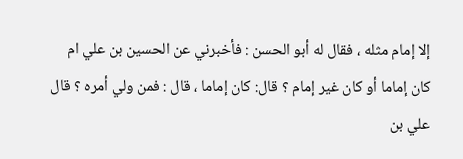إلا إمام مثله ، فقال له أبو الحسن : فأخبرني عن الحسين بن علي ام
كان إماما أو كان غير إمام ؟ قال: كان إماما ، قال : فمن ولي أمره ؟ قال
علي بن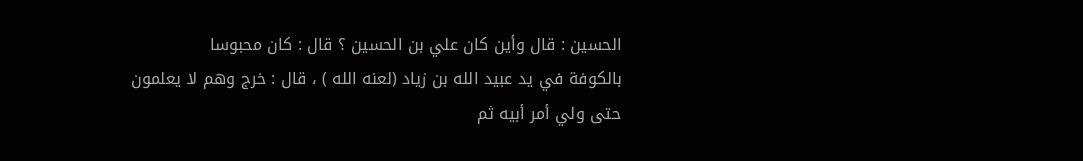الحسين : قال وأين كان علي بن الحسين ؟ قال : كان محبوسا
بالكوفة في يد عبيد الله بن زياد (لعنه الله ) ، قال : خرج وهم لا يعلمون
حتى ولي أمر أبيه ثم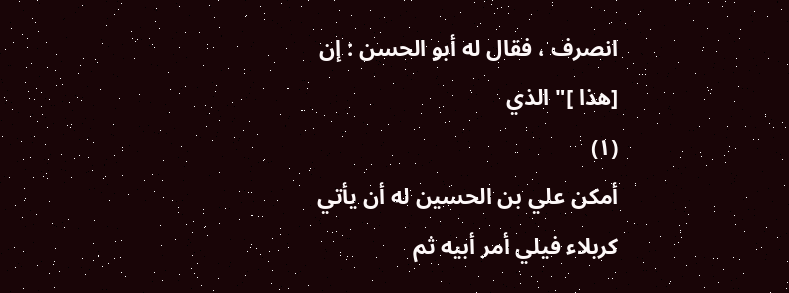انصرف ، فقال له أبو الحسن : إن [هذا ]" الذي
(۱)
أمكن علي بن الحسين له أن يأتي كربلاء فيلي أمر أبيه ثم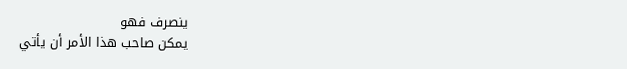ينصرف فهو
يمكن صاحب هذا الأمر أن يأتي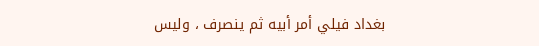بغداد فيلي أمر أبيه ثم ينصرف ، وليس